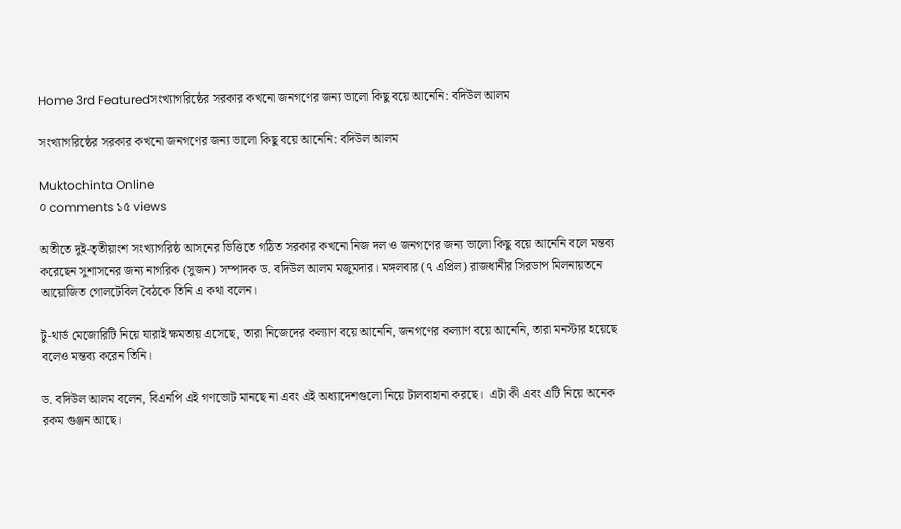Home 3rd Featuredসংখ্যাগরিষ্ঠের সরকার কখনো জনগণের জন্য ভালো কিছু বয়ে আনেনি: বদিউল আলম

সংখ্যাগরিষ্ঠের সরকার কখনো জনগণের জন্য ভালো কিছু বয়ে আনেনি: বদিউল আলম

Muktochinta Online
০ comments ১৫ views

অতীতে দুই-তৃতীয়াংশ সংখ্যাগরিষ্ঠ আসনের ভিত্তিতে গঠিত সরকার কখনো নিজ দল ও জনগণের জন্য ভালো কিছু বয়ে আনেনি বলে মন্তব্য করেছেন সুশাসনের জন্য নাগরিক (সুজন) সম্পাদক ড. বদিউল আলম মজুমদার। মঙ্গলবার (৭ এপ্রিল) রাজধানীর সিরডাপ মিলনায়তনে আয়োজিত গোলটেবিল বৈঠকে তিনি এ কথা বলেন।

টু-থার্ড মেজোরিটি নিয়ে যারাই ক্ষমতায় এসেছে, তারা নিজেদের কল্যাণ বয়ে আনেনি, জনগণের কল্যাণ বয়ে আনেনি, তারা মনস্টার হয়েছে বলেও মন্তব্য করেন তিনি।

ড. বদিউল আলম বলেন, বিএনপি এই গণভোট মানছে না এবং এই অধ্যাদেশগুলো নিয়ে টালবাহানা করছে।  এটা কী এবং এটি নিয়ে অনেক রকম গুঞ্জন আছে।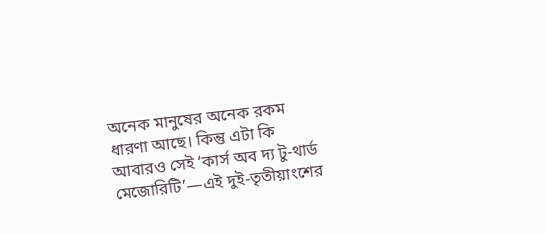অনেক মানুষের অনেক রকম ধারণা আছে। কিন্তু এটা কি আবারও সেই ‘কার্স অব দ্য টু-থার্ড মেজোরিটি’—এই দুই-তৃতীয়াংশের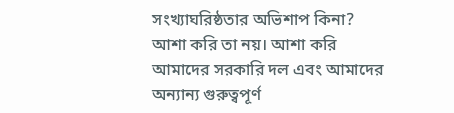সংখ্যাঘরিষ্ঠতার অভিশাপ কিনা? আশা করি তা নয়। আশা করি আমাদের সরকারি দল এবং আমাদের অন্যান্য গুরুত্বপূর্ণ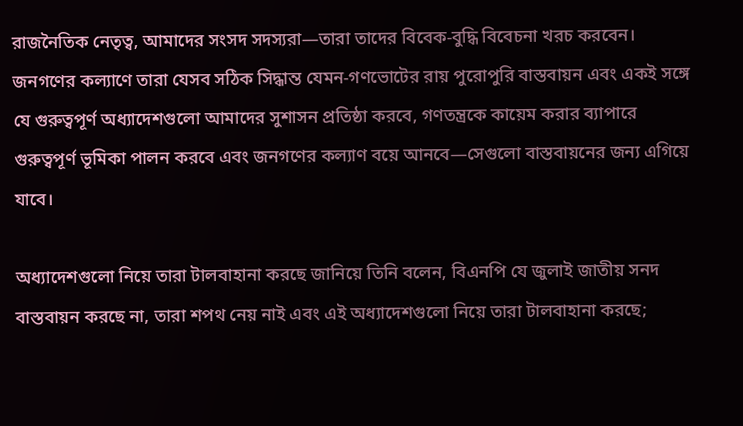রাজনৈতিক নেতৃত্ব, আমাদের সংসদ সদস্যরা—তারা তাদের বিবেক-বুদ্ধি বিবেচনা খরচ করবেন।   জনগণের কল্যাণে তারা যেসব সঠিক সিদ্ধান্ত যেমন-গণভোটের রায় পুরোপুরি বাস্তবায়ন এবং একই সঙ্গে যে গুরুত্বপূর্ণ অধ্যাদেশগুলো আমাদের সুশাসন প্রতিষ্ঠা করবে, গণতন্ত্রকে কায়েম করার ব্যাপারে গুরুত্বপূর্ণ ভূমিকা পালন করবে এবং জনগণের কল্যাণ বয়ে আনবে—সেগুলো বাস্তবায়নের জন্য এগিয়ে যাবে।

অধ্যাদেশগুলো নিয়ে তারা টালবাহানা করছে জানিয়ে তিনি বলেন, বিএনপি যে জুলাই জাতীয় সনদ বাস্তবায়ন করছে না, তারা শপথ নেয় নাই এবং এই অধ্যাদেশগুলো নিয়ে তারা টালবাহানা করছে;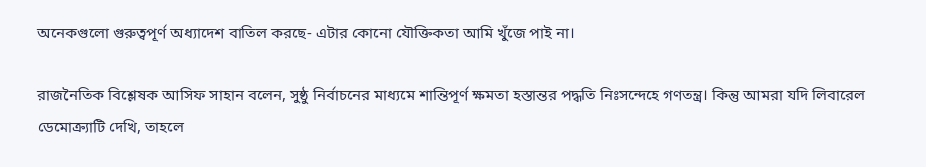অনেকগুলো গুরুত্বপূর্ণ অধ্যাদেশ বাতিল করছে- এটার কোনো যৌক্তিকতা আমি খুঁজে পাই না।

রাজনৈতিক বিশ্লেষক আসিফ সাহান বলেন, সুষ্ঠু নির্বাচনের মাধ্যমে শান্তিপূর্ণ ক্ষমতা হস্তান্তর পদ্ধতি নিঃসন্দেহে গণতন্ত্র। কিন্তু আমরা যদি লিবারেল ডেমোক্র্যাটি দেখি, তাহলে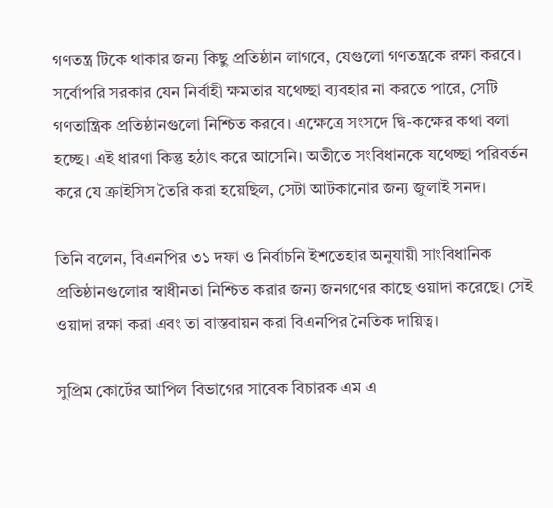গণতন্ত্র টিকে থাকার জন্য কিছু প্রতিষ্ঠান লাগবে, যেগুলো গণতন্ত্রকে রক্ষা করবে। সর্বোপরি সরকার যেন নির্বাহী ক্ষমতার যথেচ্ছা ব্যবহার না করতে পারে, সেটি গণতান্ত্রিক প্রতিষ্ঠানগুলো নিশ্চিত করবে। এক্ষেত্রে সংসদে দ্বি-কক্ষের কথা বলা হচ্ছে। এই ধারণা কিন্তু হঠাৎ করে আসেনি। অতীতে সংবিধানকে যথেচ্ছা পরিবর্তন করে যে ক্রাইসিস তৈরি করা হয়েছিল, সেটা আটকানোর জন্য জুলাই সনদ।

তিনি বলেন, বিএনপির ৩১ দফা ও নির্বাচনি ইশতেহার অনুযায়ী সাংবিধানিক প্রতিষ্ঠানগুলোর স্বাধীনতা নিশ্চিত করার জন্য জনগণের কাছে ওয়াদা করেছে। সেই ওয়াদা রক্ষা করা এবং তা বাস্তবায়ন করা বিএনপির নৈতিক দায়িত্ব।

সুপ্রিম কোর্টের আপিল বিভাগের সাবেক বিচারক এম এ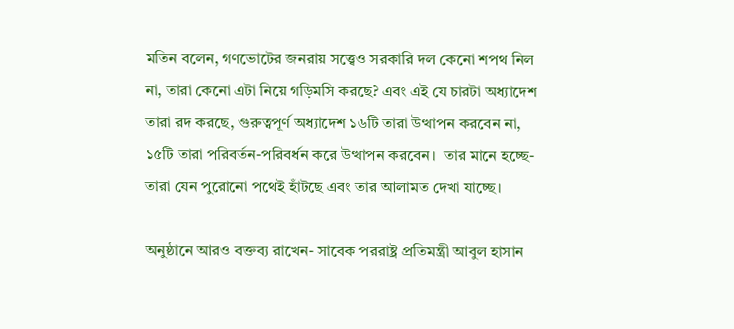মতিন বলেন, গণভোটের জনরায় সত্ত্বেও সরকারি দল কেনো শপথ নিল না, তারা কেনো এটা নিয়ে গড়িমসি করছে? এবং এই যে চারটা অধ্যাদেশ তারা রদ করছে, গুরুত্বপূর্ণ অধ্যাদেশ ১৬টি তারা উত্থাপন করবেন না, ১৫টি তারা পরিবর্তন-পরিবর্ধন করে উত্থাপন করবেন।  তার মানে হচ্ছে- তারা যেন পুরোনো পথেই হাঁটছে এবং তার আলামত দেখা যাচ্ছে।

অনুষ্ঠানে আরও বক্তব্য রাখেন- সাবেক পররাষ্ট্র প্রতিমন্ত্রী আবুল হাসান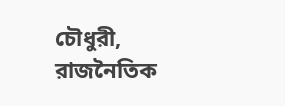চৌধুরী, রাজনৈতিক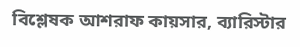বিশ্লেষক আশরাফ কায়সার, ব্যারিস্টার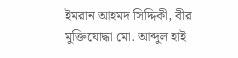ইমরান আহমদ সিদ্দিকী, বীর মুক্তিযোদ্ধা মো. আব্দুল হাই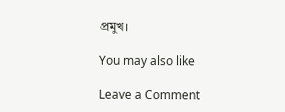প্রমুখ।

You may also like

Leave a Comment